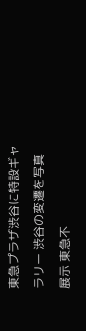東急プラザ渋谷に特設ギャラリー 渋谷の変遷を写真展示 東急不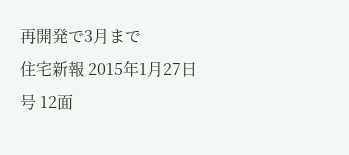再開発で3月まで
住宅新報 2015年1月27日 号 12面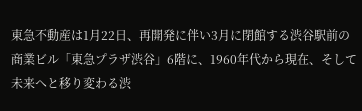東急不動産は1月22日、再開発に伴い3月に閉館する渋谷駅前の商業ビル「東急プラザ渋谷」6階に、1960年代から現在、そして未来へと移り変わる渋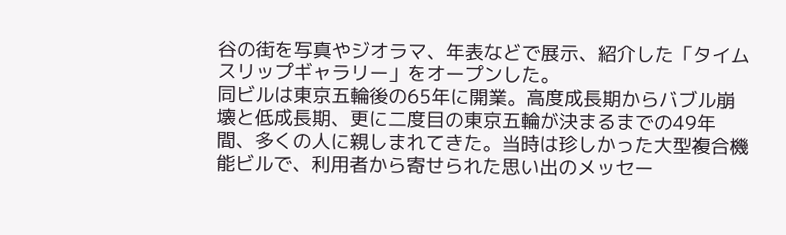谷の街を写真やジオラマ、年表などで展示、紹介した「タイムスリップギャラリー」をオープンした。
同ビルは東京五輪後の65年に開業。高度成長期からバブル崩壊と低成長期、更に二度目の東京五輪が決まるまでの49年間、多くの人に親しまれてきた。当時は珍しかった大型複合機能ビルで、利用者から寄せられた思い出のメッセー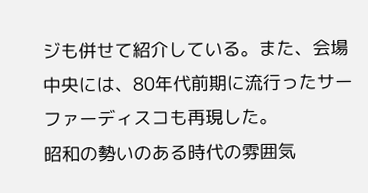ジも併せて紹介している。また、会場中央には、80年代前期に流行ったサーファーディスコも再現した。
昭和の勢いのある時代の雰囲気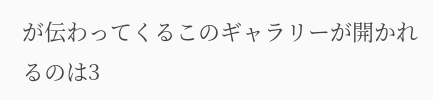が伝わってくるこのギャラリーが開かれるのは3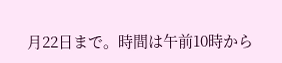月22日まで。時間は午前10時から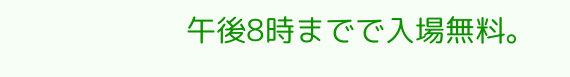午後8時までで入場無料。